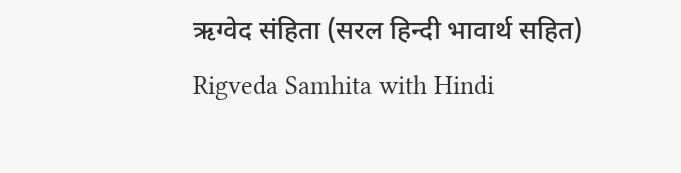ऋग्वेद संहिता (सरल हिन्दी भावार्थ सहित)
Rigveda Samhita with Hindi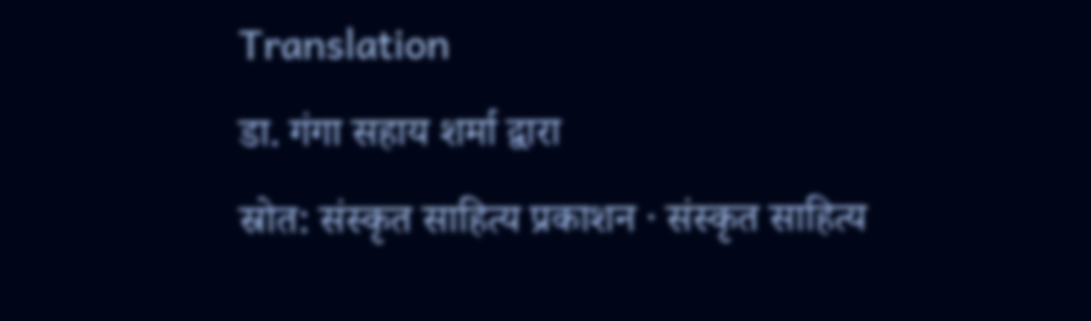Translation
डा. गंगा सहाय शर्मा द्वारा
स्रोत: संस्कृत साहित्य प्रकाशन · संस्कृत साहित्य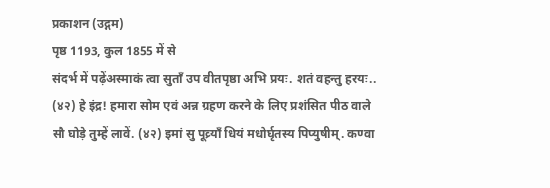प्रकाशन (उद्गम)
पृष्ठ 1193, कुल 1855 में से
संदर्भ में पढ़ेंअस्माकं त्वा सुताँ उप वीतपृष्ठा अभि प्रयः. शतं वहन्तु हरयः.. (४२) हे इंद्र! हमारा सोम एवं अन्न ग्रहण करने के लिए प्रशंसित पीठ वाले सौ घोड़े तुम्हें लावें. (४२) इमां सु पूव्र्याँ धियं मधोर्घृतस्य पिप्युषीम्. कण्वा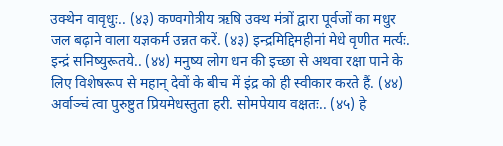उक्थेन वावृधुः.. (४३) कण्वगोत्रीय ऋषि उक्थ मंत्रों द्वारा पूर्वजों का मधुर जल बढ़ाने वाला यज्ञकर्म उन्नत करें. (४३) इन्द्रमिद्दिमहीनां मेधे वृणीत मर्त्यः. इन्द्रं सनिष्युरूतये.. (४४) मनुष्य लोग धन की इच्छा से अथवा रक्षा पाने के लिए विशेषरूप से महान् देवों के बीच में इंद्र को ही स्वीकार करते हैं. (४४) अर्वाञ्चं त्वा पुरुष्टुत प्रियमेधस्तुता हरी. सोमपेयाय वक्षतः.. (४५) हे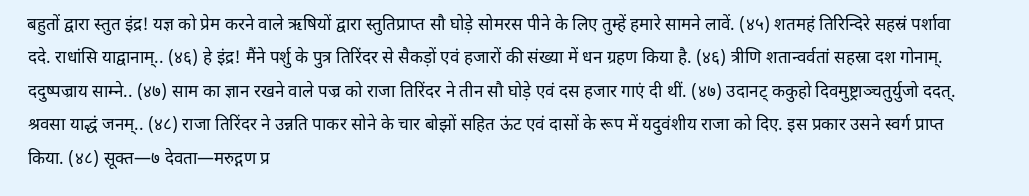बहुतों द्वारा स्तुत इंद्र! यज्ञ को प्रेम करने वाले ऋषियों द्वारा स्तुतिप्राप्त सौ घोड़े सोमरस पीने के लिए तुम्हें हमारे सामने लावें. (४५) शतमहं तिरिन्दिरे सहस्रं पर्शावा ददे. राधांसि याद्वानाम्.. (४६) हे इंद्र! मैंने पर्शु के पुत्र तिरिंदर से सैकड़ों एवं हजारों की संख्या में धन ग्रहण किया है. (४६) त्रीणि शतान्वर्वतां सहस्रा दश गोनाम्. ददुष्पज्राय साम्ने.. (४७) साम का ज्ञान रखने वाले पज्र को राजा तिरिंदर ने तीन सौ घोड़े एवं दस हजार गाएं दी थीं. (४७) उदानट् ककुहो दिवमुष्ट्राञ्चतुर्युजो ददत्. श्रवसा याद्धं जनम्.. (४८) राजा तिरिंदर ने उन्नति पाकर सोने के चार बोझों सहित ऊंट एवं दासों के रूप में यदुवंशीय राजा को दिए. इस प्रकार उसने स्वर्ग प्राप्त किया. (४८) सूक्त—७ देवता—मरुद्गण प्र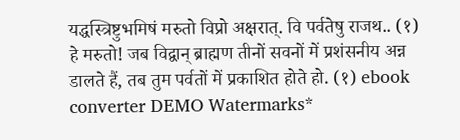यद्धस्त्रिष्टुभमिषं मरुतो विप्रो अक्षरात्. वि पर्वतेषु राजथ.. (१) हे मरुतो! जब विद्वान् ब्राह्मण तीनों सवनों में प्रशंसनीय अन्न डालते हैं, तब तुम पर्वतों में प्रकाशित होते हो. (१) ebook converter DEMO Watermarks*